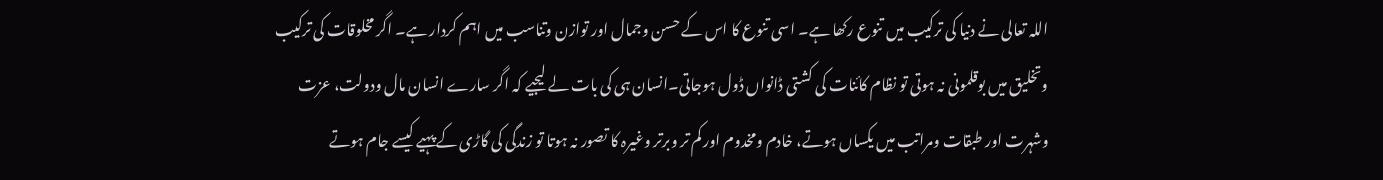اللہ تعالی نے دنیا کی ترکیب میں تنوع رکھا ہے۔ اسی تنوع کا اس کے حسن وجمال اور توازن وتناسب میں اہم کردار ہے۔ اگر مخلوقات کی ترکیب وتخلیق میں بوقلمونی نہ ہوتی تو نظام کائنات کی کشتی ڈانواں ڈول ہوجاتی۔انسان ہی کی بات لے لیجیے کہ اگر سارے انسان مال ودولت، عزت وشہرت اور طبقات ومراتب میں یکساں ہوتے، خادم ومخدوم اور کم تر وبرتر وغیرہ کا تصور نہ ہوتا تو زندگی کی گاڑی کے پہیے کیسے جام ہوتے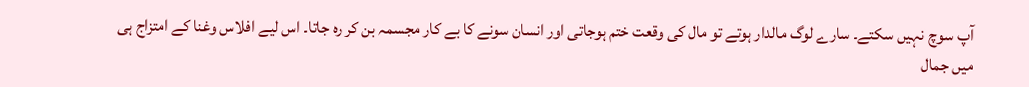آپ سوچ نہیں سکتے۔ سارے لوگ مالدار ہوتے تو مال کی وقعت ختم ہوجاتی اور انسان سونے کا بے کار مجسمہ بن کر رہ جاتا۔ اس لیے افلاس وغنا کے امتزاج ہی میں جمال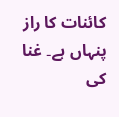کائنات کا راز پنہاں ہے۔ غنا کی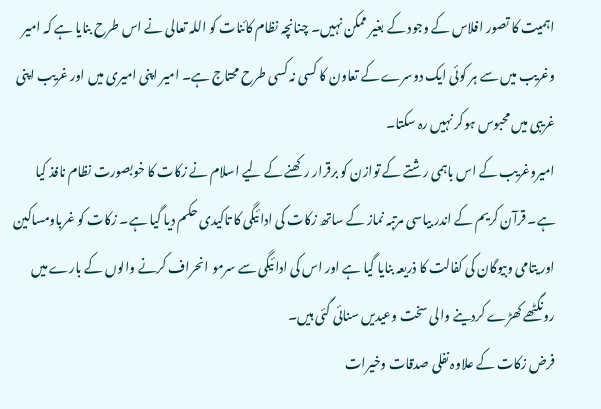اہمیت کا تصور افلاس کے وجود کے بغیر ممکن نہیں۔ چنانچہ نظام کائنات کو اللہ تعالی نے اس طرح بنایا ہے کہ امیر وغریب میں سے ہر کوئی ایک دوسرے کے تعاون کا کسی نہ کسی طرح محتاج ہے۔ امیر اپنی امیری میں اور غریب اپنی غریبی میں محبوس ہوکر نہیں رہ سکتا۔
امیروغریب کے اس باہمی رشتے کے توازن کو برقرار رکھنے کے لیے اسلام نے زکات کا خوبصورت نظام نافذ کیا ہے۔ قرآن کریم کے اندر بیاسی مرتبہ نماز کے ساتھ زکات کی ادائیگی کا تاکیدی حکم دیا گیا ہے۔ زکات کو غرباومساکین اور یتامی وبیوگان کی کفالت کا ذریعہ بنایا گیا ہے اور اس کی ادائیگی سے سرمو انحراف کرنے والوں کے بارے میں رونگٹھے کھڑے کردینے والی سخت وعیدیں سنائی گئی ہیں۔
فرض زکات کے علاوہ نفلی صدقات وخیرات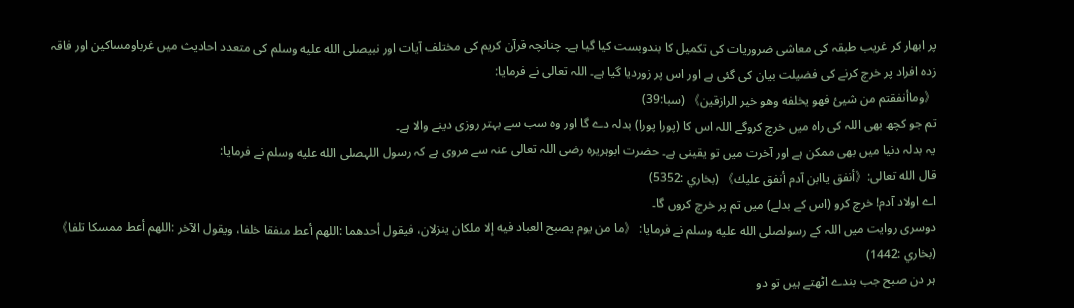پر ابھار کر غریب طبقہ کی معاشی ضروریات کی تکمیل کا بندوبست کیا گیا ہے۔ چنانچہ قرآن کریم کی مختلف آیات اور نبیصلى الله عليه وسلم کی متعدد احادیث میں غرباومساکین اور فاقہ زدہ افراد پر خرچ کرنے کی فضیلت بیان کی گئی ہے اور اس پر زوردیا گیا ہے۔ اللہ تعالی نے فرمایا:
《وماأنفقتم من شيئ فھو يخلفه وھو خير الرازقين》 (سبا:39)
تم جو کچھ بھی اللہ کی راہ میں خرچ کروگے اللہ اس کا (پورا پورا) بدلہ دے گا اور وہ سب سے بہتر روزی دینے والا ہے۔
یہ بدلہ دنیا میں بھی ممکن ہے اور آخرت میں تو یقینی ہے۔ حضرت ابوہریرہ رضی اللہ تعالی عنہ سے مروی ہے کہ رسول اللہصلى الله عليه وسلم نے فرمایا:
قال الله تعالى:《أنفق ياابن آدم أنفق عليك》 (بخاري :5352)
اے اولاد آدم! خرچ کرو (اس کے بدلے) میں تم پر خرچ کروں گا۔
دوسری روایت میں اللہ کے رسولصلى الله عليه وسلم نے فرمایا: 《ما من يوم يصبح العباد فيه إلا ملكان ينزلان، فيقول أحدھما :اللھم أعط منفقا خلفا، ويقول الآخر :اللهم أعط ممسكا تلفا》 (بخاري :1442)
ہر دن صبح جب بندے اٹھتے ہیں تو دو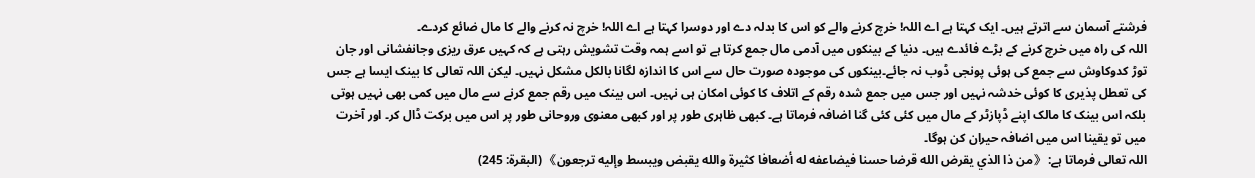فرشتے آسمان سے اترتے ہیں۔ ایک کہتا ہے اے اللہ! خرچ کرنے والے کو اس کا بدلہ دے اور دوسرا کہتا ہے اے اللہ! خرچ نہ کرنے والے کا مال ضائع کردے۔
اللہ کی راہ میں خرچ کرنے کے بڑے فائدے ہیں۔ دنیا کے بینکوں میں آدمی مال جمع کرتا ہے تو اسے ہمہ وقت تشویش رہتی ہے کہ کہیں عرق ریزی وجانفشانی اور جان توڑ کدوکاوش سے جمع کی ہوئی پونجی ڈوب نہ جائے۔بینکوں کی موجودہ صورت حال سے اس کا اندازہ لگانا بالکل مشکل نہیں۔ لیکن اللہ تعالی کا بینک ایسا ہے جس کی تعطل پذیری کا کوئی خدشہ نہیں اور جس میں جمع شدہ رقم کے اتلاف کا کوئی امکان ہی نہیں۔ اس بینک میں رقم جمع کرنے سے مال میں کمی بھی نہیں ہوتی بلکہ اس بینک کا مالک اپنے ڈپازٹر کے مال میں کئی کئی گنا اضافہ فرماتا ہے۔ کبھی ظاہری طور پر اور کبھی معنوی وروحانی طور پر اس میں برکت ڈال کر۔ اور آخرت میں تو یقینا اس میں اضافہ حیران کن ہوگا۔
اللہ تعالی فرماتا ہے: 《من ذا الذي يقرض الله قرضا حسنا فيضاعفه له أضعافا كثيرة والله يقبض ويبسط وإليه ترجعون》 (البقرة: 245)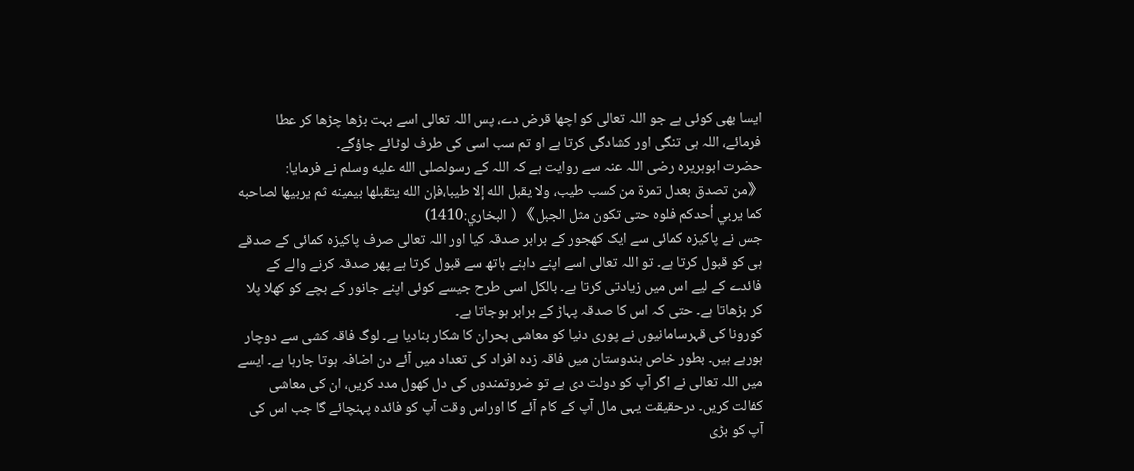ایسا بھی کوئی ہے جو اللہ تعالی کو اچھا قرض دے، پس اللہ تعالی اسے بہت بڑھا چڑھا کر عطا فرمائے، اللہ ہی تنگی اور کشادگی کرتا ہے او تم سب اسی کی طرف لوٹائے جاؤگے۔
حضرت ابوہریرہ رضی اللہ عنہ سے روایت ہے کہ اللہ کے رسولصلى الله عليه وسلم نے فرمایا:
《من تصدق بعدل تمرة من كسب طيب، ولا يقبل الله إلا طيبا،فإن الله يتقبلھا بيمينه ثم يربيھا لصاحبه كما يربي أحدكم فلوه حتى تكون مثل الجبل》 ( البخاري:1410)
جس نے پاکیزہ کمائی سے ایک کھجور کے برابر صدقہ کیا اور اللہ تعالی صرف پاکیزہ کمائی کے صدقے ہی کو قبول کرتا ہے۔ تو اللہ تعالی اسے اپنے داہنے ہاتھ سے قبول کرتا ہے پھر صدقہ کرنے والے کے فائدے کے لیے اس میں زیادتی کرتا ہے۔ بالکل اسی طرح جیسے کوئی اپنے جانور کے بچے کو کھلا پلا کر بڑھاتا ہے۔ حتی کہ اس کا صدقہ پہاڑ کے برابر ہوجاتا ہے۔
کورونا کی قہرسامانیوں نے پوری دنیا کو معاشی بحران کا شکار بنادیا ہے۔ لوگ فاقہ کشی سے دوچار ہورہے ہیں۔ بطور خاص ہندوستان میں فاقہ زدہ افراد کی تعداد میں آئے دن اضافہ ہوتا جارہا ہے۔ ایسے میں اللہ تعالی نے اگر آپ کو دولت دی ہے تو ضروتمندوں کی دل کھول مدد کریں، ان کی معاشی کفالت کریں۔ درحقیقت یہی مال آپ کے کام آئے گا اوراس وقت آپ کو فائدہ پہنچائے گا جب اس کی آپ کو بڑی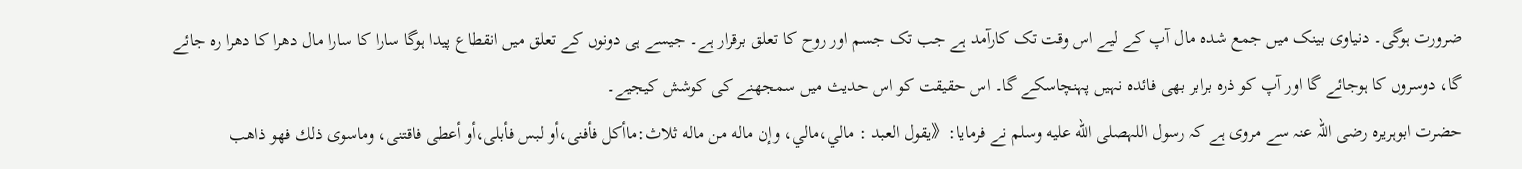ضرورت ہوگی۔ دنیاوی بینک میں جمع شدہ مال آپ کے لیے اس وقت تک کارآمد ہے جب تک جسم اور روح کا تعلق برقرار ہے۔ جیسے ہی دونوں کے تعلق میں انقطاع پیدا ہوگا سارا کا سارا مال دھرا کا دھرا رہ جائے گا، دوسروں کا ہوجائے گا اور آپ کو ذرہ برابر بھی فائدہ نہیں پہنچاسکے گا۔ اس حقیقت کو اس حدیث میں سمجھنے کی کوشش کیجیے۔
حضرت ابوہریرہ رضی اللہ عنہ سے مروی ہے کہ رسول اللہصلى الله عليه وسلم نے فرمایا:《يقول العبد : مالي،مالي، وإن ماله من ماله ثلاث:ماأكل فأفنى،أو لبس فأبلى،أو أعطى فاقتنى، وماسوى ذلك فھو ذاھب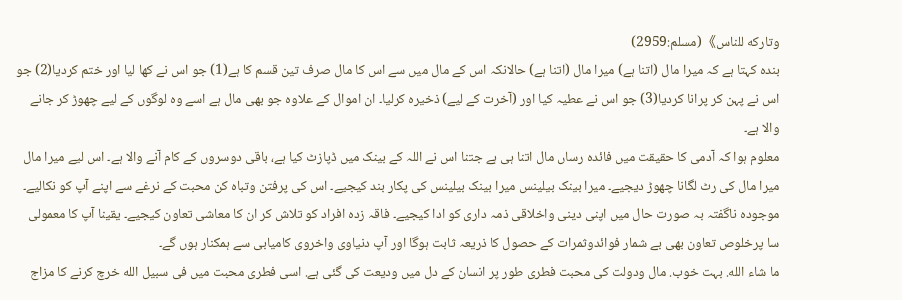وتاركه للناس》(مسلم:2959)
بنده کہتا ہے کہ میرا مال (اتنا ہے) میرا مال (اتنا ہے) حالانکہ اس کے مال میں سے اس کا مال صرف تین قسم کا ہے(1) جو اس نے کھا لیا اور ختم کردیا(2) جو اس نے پہن کر پرانا کردیا(3) جو اس نے عطیہ کیا اور (آخرت کے لیے) ذخیرہ کرلیا۔ ان اموال کے علاوہ جو بھی مال ہے اسے وہ لوگوں کے لیے چھوڑ کر جانے والا ہے۔
معلوم ہوا کہ آدمی کا حقیقت میں فائدہ رساں مال اتنا ہی ہے جتنا اس نے اللہ کے بینک میں ڈپازٹ کیا ہے، باقی دوسروں کے کام آنے والا ہے۔ اس لیے میرا مال میرا مال کی رٹ لگانا چھوڑ دیجیے۔ میرا بینک بیلینس میرا بینک بیلینس کی پکار بند کیجیے۔ اس کی پرفتن وتباہ کن محبت کے نرغے سے اپنے آپ کو نکالیے۔ موجودہ ناگفتہ بہ صورت حال میں اپنی دینی واخلاقی ذمہ داری کو ادا کیجیے۔ فاقہ زدہ افراد کو تلاش کر ان کا معاشی تعاون کیجیے۔ یقینا آپ کا معمولی سا پرخلوص تعاون بھی بے شمار فوائدوثمرات کے حصول کا ذریعہ ثابت ہوگا اور آپ دنیاوی واخروی کامیابی سے ہمکنار ہوں گے۔
ما شاء الله. بہت خوب. مال ودولت کی محبت فطری طور پر انسان کے دل میں وديعت كى گئی ہے. اسی فطرى محبت میں فى سبيل الله خرچ کرنے کا مزاج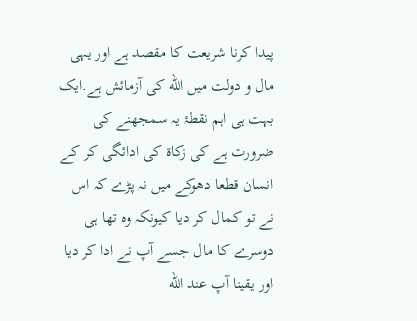پیدا کرنا شريعت کا مقصد ہے اور یہی مال و دولت میں الله کی آزمائش ہے.ایک بہت ہی اہم نقطۂ یہ سمجھنے کی ضرورت ہے کی زكاة کی ادائگی کر کے انسان قطعا دھوکے میں نہ پڑے کہ اس نے تو کمال کر دیا کیونکہ وہ تھا ہی دوسرے کا مال جسے آپ نے ادا کر دیا اور یقینا آپ عند الله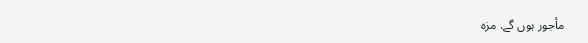مأجور ہوں گے. مزہ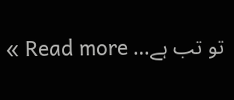تو تب ہے… Read more »